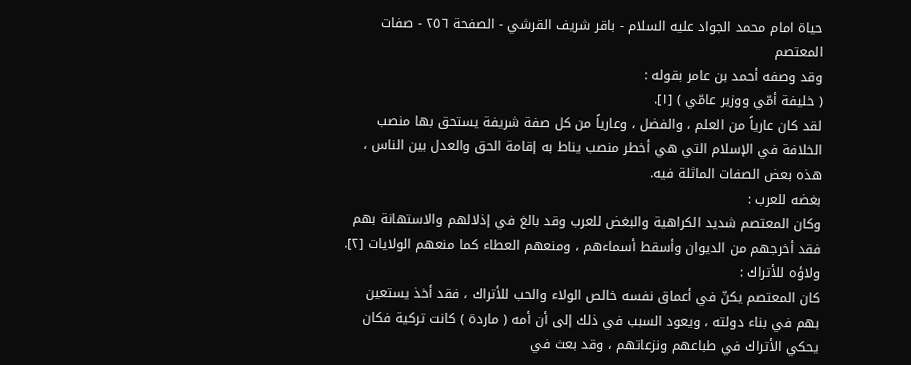حياة امام محمد الجواد عليه السلام - باقر شريف القرشي - الصفحة ٢٥٦ - صفات المعتصم
وقد وصفه أحمد بن عامر بقوله :
( خليفة أمّي ووزير عامّي ) [١].
لقد كان عارياً من العلم ، والفضل ، وعارياً من كل صفة شريفة يستحق بها منصب الخلافة في الإسلام التي هي أخطر منصب يناط به إقامة الحق والعدل بين الناس ، هذه بعض الصفات الماثلة فيه.
بغضه للعرب :
وكان المعتصم شديد الكراهية والبغض للعرب وقد بالغ في إذلالهم والاستهانة بهم فقد أخرجهم من الديوان وأسقط أسماءهم ، ومنعهم العطاء كما منعهم الولايات [٢].
ولاؤه للأتراك :
كان المعتصم يكنّ في أعماق نفسه خالص الولاء والحب للأتراك ، فقد أخذ يستعين بهم في بناء دولته ، ويعود السبب في ذلك إلى أن أمه ( ماردة ) كانت تركية فكان يحكي الأتراك في طباعهم ونزعاتهم ، وقد بعث في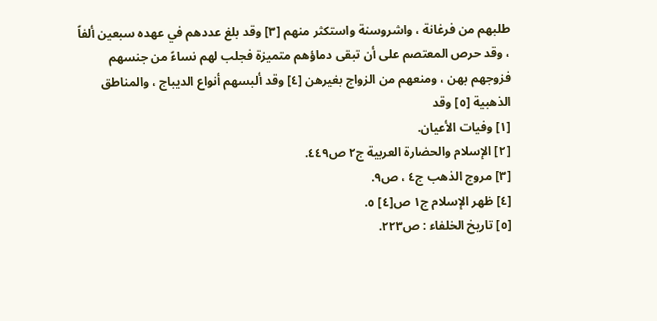طلبهم من فرغانة ، واشروسنة واستكثر منهم [٣] وقد بلغ عددهم في عهده سبعين ألفاً ، وقد حرص المعتصم على أن تبقى دماؤهم متميزة فجلب لهم نساءً من جنسهم فزوجهم بهن ، ومنعهم من الزواج بغيرهن [٤] وقد ألبسهم أنواع الديباج ، والمناطق الذهبية [٥] وقد
[١] وفيات الأعيان.
[٢] الإسلام والحضارة العربية ج٢ ص٤٤٩.
[٣] مروج الذهب ج٤ ، ص٩.
[٤] ظهر الإسلام ج١ ص[٤] ٥.
[٥] تاريخ الخلفاء : ص٢٢٣.